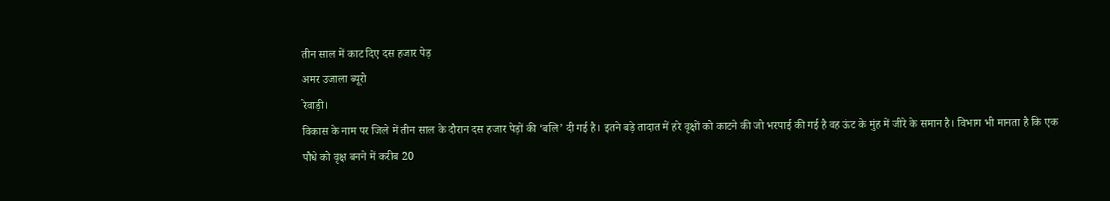तीन साल में काट दिए दस हजार पेड़
अमर उजाला ब्यूरो
रेवाड़ी।
विकास के नाम पर जिले में तीन साल के दौरान दस हजार पेड़ों की ‘बलि’ दी गई है। इतने बड़े तादात में हरे वृक्षों को काटने की जो भरपाई की गई है वह ऊंट के मुंह में जीरे के समान है। विभाग भी मानता है कि एक पौधे को वृक्ष बनने में करीब 20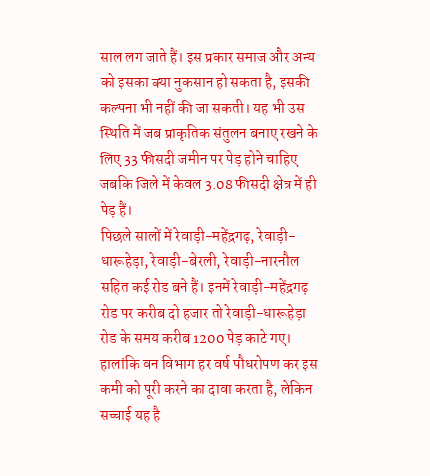साल लग जाते हैं। इस प्रकार समाज और अन्य को इसका क्या नुकसान हो सकता है, इसकी कल्पना भी नहीं की जा सकती। यह भी उस स्थिति में जब प्राकृतिक संतुलन बनाए रखने के लिए 33 फीसदी जमीन पर पेड़ होने चाहिए जबकि जिले में केवल 3.08 फीसदी क्षेत्र में ही पेड़ हैं।
पिछले सालों में रेवाड़ी-महेंद्रगढ़, रेवाड़ी-धारूहेड़ा, रेवाड़ी-बेरली, रेवाड़ी-नारनौल सहित कई रोड बने हैं। इनमें रेवाड़ी-महेंद्रगढ़ रोड पर करीब दो हजार तो रेवाड़ी-धारूहेड़ा रोड के समय करीब 1200 पेड़ काटे गए। हालांकि वन विभाग हर वर्ष पौधरोपण कर इस कमी को पूरी करने का दावा करता है, लेकिन सच्चाई यह है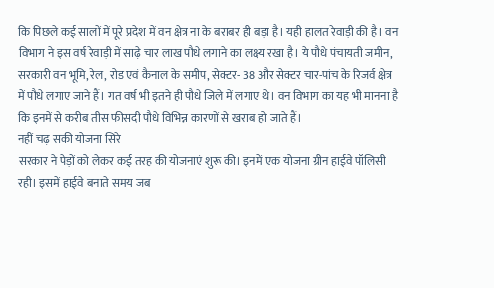कि पिछले कई सालों में पूरे प्रदेश में वन क्षेत्र ना के बराबर ही बड़ा है। यही हालत रेवाड़ी की है। वन विभाग ने इस वर्ष रेवाड़ी में साढ़े चार लाख पौधे लगाने का लक्ष्य रखा है। ये पौधे पंचायती जमीन, सरकारी वन भूमि, रेल, रोड एवं कैनाल के समीप, सेक्टर- 38 और सेक्टर चार-पांच के रिजर्व क्षेत्र में पौधे लगाए जाने हैं। गत वर्ष भी इतने ही पौधे जिले में लगाए थे। वन विभाग का यह भी मानना है कि इनमें से करीब तीस फीसदी पौधे विभिन्न कारणों से खराब हो जाते हैं।
नहीं चढ़ सकी योजना सिरे
सरकार ने पेड़ों को लेकर कई तरह की योजनाएं शुरू की। इनमें एक योजना ग्रीन हाईवे पॉलिसी रही। इसमें हाईवे बनाते समय जब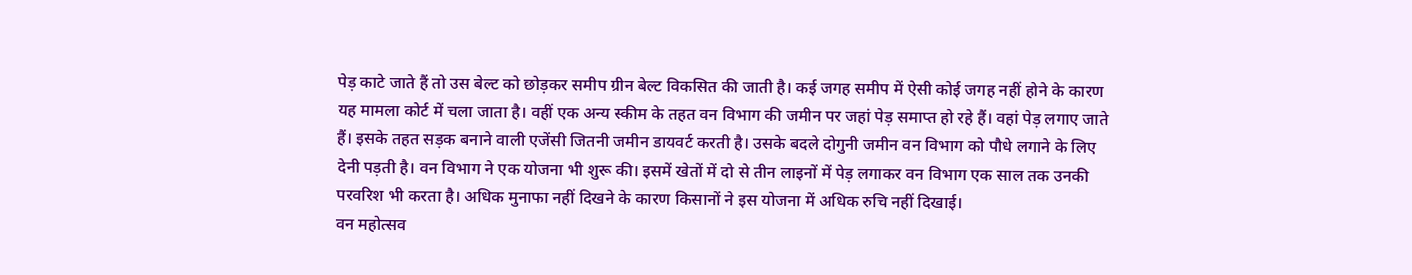पेड़ काटे जाते हैं तो उस बेल्ट को छोड़कर समीप ग्रीन बेल्ट विकसित की जाती है। कई जगह समीप में ऐसी कोई जगह नहीं होने के कारण यह मामला कोर्ट में चला जाता है। वहीं एक अन्य स्कीम के तहत वन विभाग की जमीन पर जहां पेड़ समाप्त हो रहे हैं। वहां पेड़ लगाए जाते हैं। इसके तहत सड़क बनाने वाली एजेंसी जितनी जमीन डायवर्ट करती है। उसके बदले दोगुनी जमीन वन विभाग को पौधे लगाने के लिए देनी पड़ती है। वन विभाग ने एक योजना भी शुरू की। इसमें खेतों में दो से तीन लाइनों में पेड़ लगाकर वन विभाग एक साल तक उनकी परवरिश भी करता है। अधिक मुनाफा नहीं दिखने के कारण किसानों ने इस योजना में अधिक रुचि नहीं दिखाई।
वन महोत्सव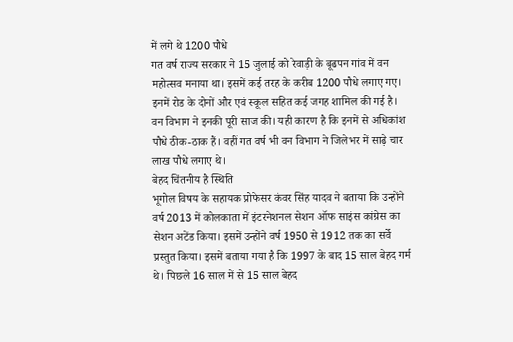में लगे थे 1200 पौधे
गत वर्ष राज्य सरकार ने 15 जुलाई को रेवाड़ी के बूढपन गांव में वन महोत्सव मनाया था। इसमें कई तरह के करीब 1200 पौधे लगाए गए। इनमें रोड के दोनों और एवं स्कूल सहित कई जगह शामिल की गई है। वन विभाग ने इनकी पूरी साज की। यही कारण है कि इनमें से अधिकांश पौधे ठीक-ठाक हैं। वहीं गत वर्ष भी वन विभाग ने जिलेभर में साढ़े चार लाख पौधे लगाए थे।
बेहद चिंतनीय है स्थिति
भूगोल विषय के सहायक प्रोफेसर कंवर सिंह यादव ने बताया कि उन्होंने वर्ष 2013 में कोलकाता में इंटरनेशनल सेशन ऑफ साइंस कांग्रेस का सेशन अटेंड किया। इसमें उन्होंने वर्ष 1950 से 1912 तक का सर्वे प्रस्तुत किया। इसमें बताया गया है कि 1997 के बाद 15 साल बेहद गर्म थे। पिछले 16 साल में से 15 साल बेहद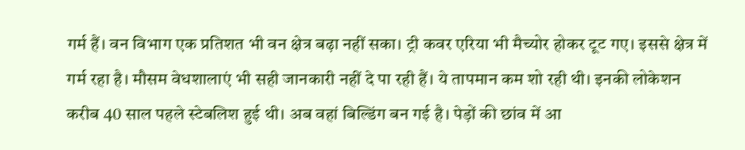गर्म हैं। वन विभाग एक प्रतिशत भी वन क्षेत्र बढ़ा नहीं सका। ट्री कवर एरिया भी मैच्योर होकर टूट गए। इससे क्षेत्र में गर्म रहा है। मौसम वेधशालाएं भी सही जानकारी नहीं दे पा रही हैं। ये तापमान कम शो रही थी। इनकी लोकेशन करीब 40 साल पहले स्टेबलिश हुई थी। अब वहां बिल्डिंग बन गई है। पेड़ों की छांव में आ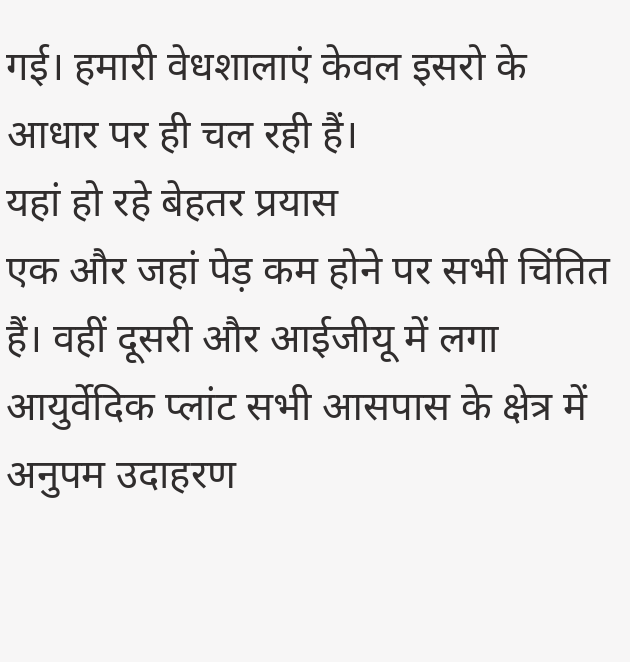गई। हमारी वेधशालाएं केवल इसरो के आधार पर ही चल रही हैं।
यहां हो रहे बेहतर प्रयास
एक और जहां पेड़ कम होने पर सभी चिंतित हैं। वहीं दूसरी और आईजीयू में लगा आयुर्वेदिक प्लांट सभी आसपास के क्षेत्र में अनुपम उदाहरण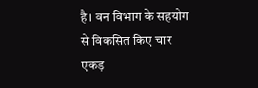है। वन विभाग के सहयोग से विकसित किए चार एकड़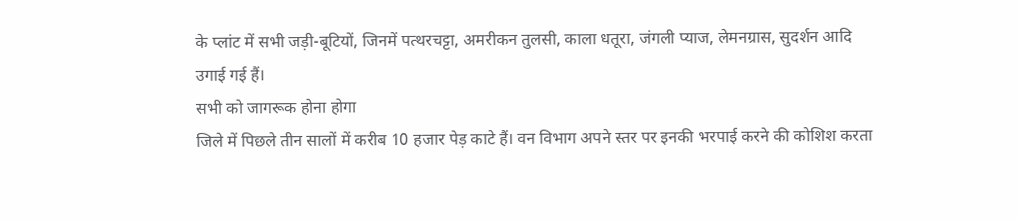के प्लांट में सभी जड़ी-बूटियों, जिनमें पत्थरचट्टा, अमरीकन तुलसी, काला धतूरा, जंगली प्याज, लेमनग्रास, सुदर्शन आदि उगाई गई हैं।
सभी को जागरूक होना होगा
जिले में पिछले तीन सालों में करीब 10 हजार पेड़ काटे हैं। वन विभाग अपने स्तर पर इनकी भरपाई करने की कोशिश करता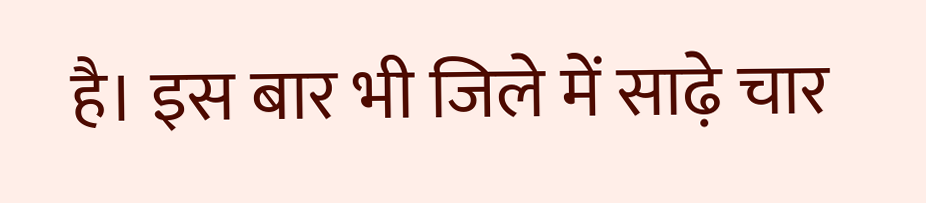है। इस बार भी जिले में साढ़े चार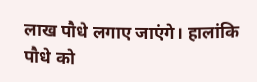लाख पौधे लगाए जाएंगे। हालांकि पौधे को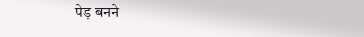पेड़ बनने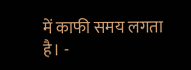में काफी समय लगता है। -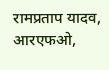रामप्रताप यादव, आरएफओ,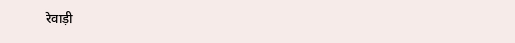रेवाड़ी